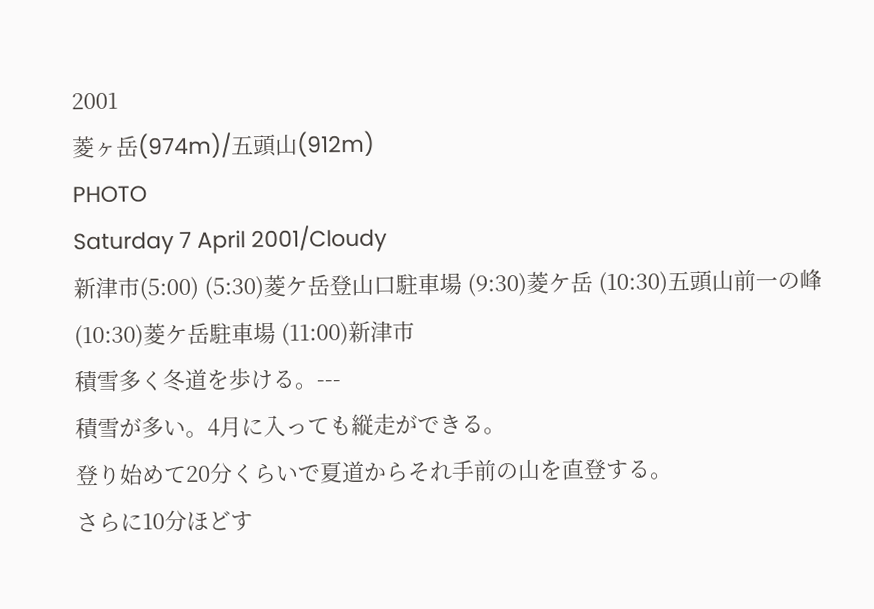2001
菱ヶ岳(974m)/五頭山(912m)
PHOTO
Saturday 7 April 2001/Cloudy
新津市(5:00) (5:30)菱ケ岳登山口駐車場 (9:30)菱ケ岳 (10:30)五頭山前一の峰 (10:30)菱ケ岳駐車場 (11:00)新津市
積雪多く冬道を歩ける。---
積雪が多い。4月に入っても縦走ができる。
登り始めて20分くらいで夏道からそれ手前の山を直登する。
さらに10分ほどす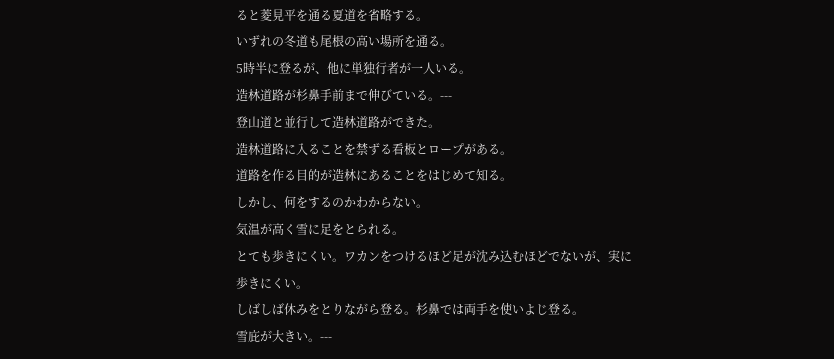ると菱見平を通る夏道を省略する。
いずれの冬道も尾根の高い場所を通る。
5時半に登るが、他に単独行者が一人いる。
造林道路が杉鼻手前まで伸びている。---
登山道と並行して造林道路ができた。
造林道路に入ることを禁ずる看板とロープがある。
道路を作る目的が造林にあることをはじめて知る。
しかし、何をするのかわからない。
気温が高く雪に足をとられる。
とても歩きにくい。ワカンをつけるほど足が沈み込むほどでないが、実に歩きにくい。
しばしば休みをとりながら登る。杉鼻では両手を使いよじ登る。
雪庇が大きい。---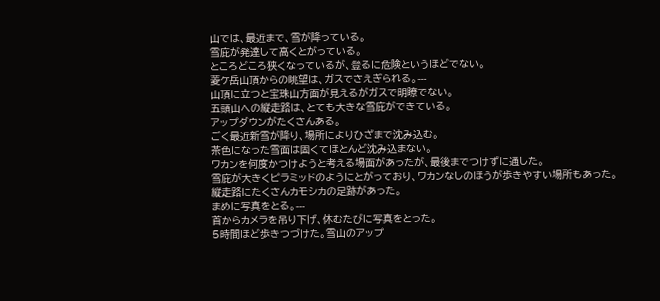山では、最近まで、雪が降っている。
雪庇が発達して高くとがっている。
ところどころ狭くなっているが、登るに危険というほどでない。
菱ケ岳山頂からの眺望は、ガスでさえぎられる。---
山頂に立つと宝珠山方面が見えるがガスで明瞭でない。
五頭山への縦走路は、とても大きな雪庇ができている。
アップダウンがたくさんある。
ごく最近新雪が降り、場所によりひざまで沈み込む。
茶色になった雪面は固くてほとんど沈み込まない。
ワカンを何度かつけようと考える場面があったが、最後までつけずに通した。
雪庇が大きくピラミッドのようにとがっており、ワカンなしのほうが歩きやすい場所もあった。
縦走路にたくさんカモシカの足跡があった。
まめに写真をとる。---
首からカメラを吊り下げ、休むたびに写真をとった。
5時間ほど歩きつづけた。雪山のアップ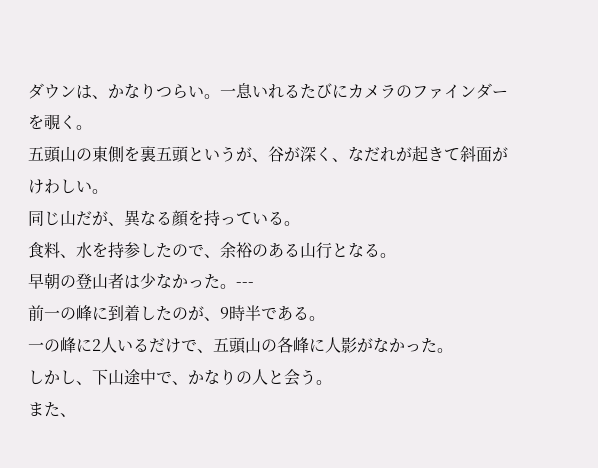ダウンは、かなりつらい。一息いれるたびにカメラのファインダーを覗く。
五頭山の東側を裏五頭というが、谷が深く、なだれが起きて斜面がけわしい。
同じ山だが、異なる顔を持っている。
食料、水を持参したので、余裕のある山行となる。
早朝の登山者は少なかった。---
前一の峰に到着したのが、9時半である。
一の峰に2人いるだけで、五頭山の各峰に人影がなかった。
しかし、下山途中で、かなりの人と会う。
また、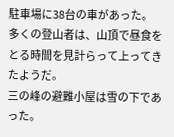駐車場に38台の車があった。
多くの登山者は、山頂で昼食をとる時間を見計らって上ってきたようだ。
三の峰の避難小屋は雪の下であった。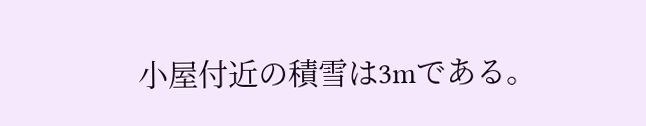小屋付近の積雪は3mである。